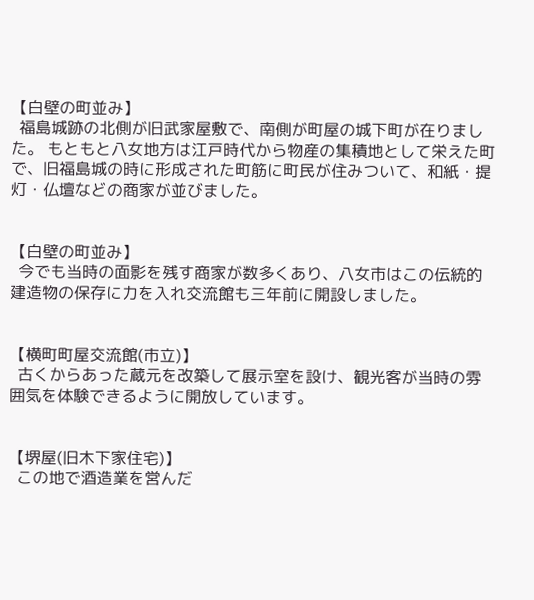【白壁の町並み】
  福島城跡の北側が旧武家屋敷で、南側が町屋の城下町が在りました。 もともと八女地方は江戸時代から物産の集積地として栄えた町で、旧福島城の時に形成された町筋に町民が住みついて、和紙・提灯・仏壇などの商家が並びました。


【白壁の町並み】
  今でも当時の面影を残す商家が数多くあり、八女市はこの伝統的建造物の保存に力を入れ交流館も三年前に開設しました。


【横町町屋交流館(市立)】
  古くからあった蔵元を改築して展示室を設け、観光客が当時の雰囲気を体験できるように開放しています。


【堺屋(旧木下家住宅)】
  この地で酒造業を営んだ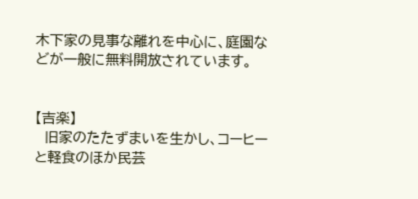木下家の見事な離れを中心に、庭園などが一般に無料開放されています。


【吉楽】
  旧家のたたずまいを生かし、コーヒーと軽食のほか民芸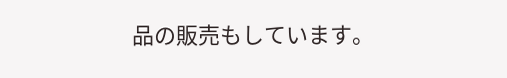品の販売もしています。